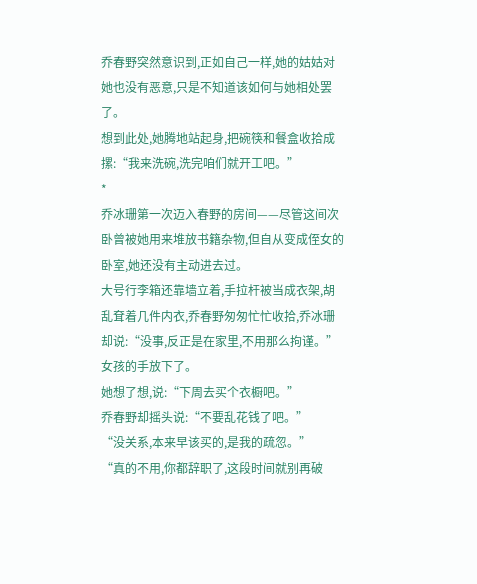乔春野突然意识到,正如自己一样,她的姑姑对她也没有恶意,只是不知道该如何与她相处罢了。
想到此处,她腾地站起身,把碗筷和餐盒收拾成摞:“我来洗碗,洗完咱们就开工吧。”
*
乔冰珊第一次迈入春野的房间——尽管这间次卧曾被她用来堆放书籍杂物,但自从变成侄女的卧室,她还没有主动进去过。
大号行李箱还靠墙立着,手拉杆被当成衣架,胡乱耷着几件内衣,乔春野匆匆忙忙收拾,乔冰珊却说:“没事,反正是在家里,不用那么拘谨。”
女孩的手放下了。
她想了想,说:“下周去买个衣橱吧。”
乔春野却摇头说:“不要乱花钱了吧。”
“没关系,本来早该买的,是我的疏忽。”
“真的不用,你都辞职了,这段时间就别再破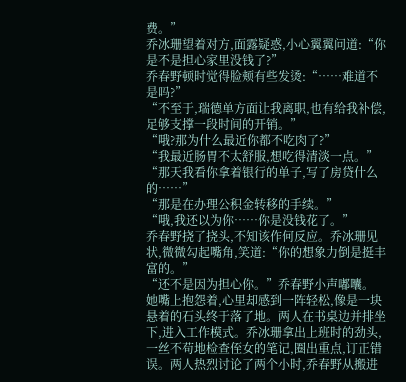费。”
乔冰珊望着对方,面露疑惑,小心翼翼问道:“你是不是担心家里没钱了?”
乔春野顿时觉得脸颊有些发烫:“……难道不是吗?”
“不至于,瑞德单方面让我离职,也有给我补偿,足够支撑一段时间的开销。”
“哦?那为什么最近你都不吃肉了?”
“我最近肠胃不太舒服,想吃得清淡一点。”
“那天我看你拿着银行的单子,写了房贷什么的……”
“那是在办理公积金转移的手续。”
“哦,我还以为你……你是没钱花了。”
乔春野挠了挠头,不知该作何反应。乔冰珊见状,微微勾起嘴角,笑道:“你的想象力倒是挺丰富的。”
“还不是因为担心你。”乔春野小声嘟囔。
她嘴上抱怨着,心里却感到一阵轻松,像是一块悬着的石头终于落了地。两人在书桌边并排坐下,进入工作模式。乔冰珊拿出上班时的劲头,一丝不苟地检查侄女的笔记,圈出重点,订正错误。两人热烈讨论了两个小时,乔春野从搬进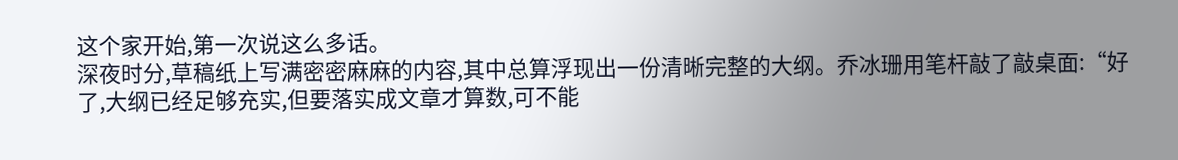这个家开始,第一次说这么多话。
深夜时分,草稿纸上写满密密麻麻的内容,其中总算浮现出一份清晰完整的大纲。乔冰珊用笔杆敲了敲桌面:“好了,大纲已经足够充实,但要落实成文章才算数,可不能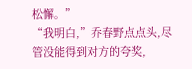松懈。”
“我明白,”乔春野点点头,尽管没能得到对方的夸奖,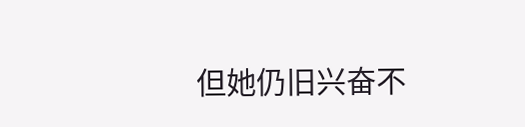但她仍旧兴奋不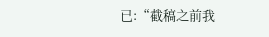已:“截稿之前我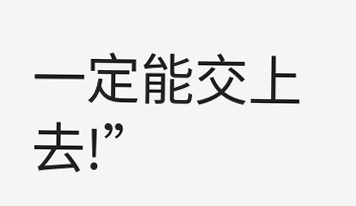一定能交上去!”